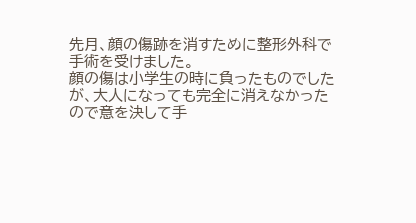先月、顔の傷跡を消すために整形外科で手術を受けました。
顔の傷は小学生の時に負ったものでしたが、大人になっても完全に消えなかったので意を決して手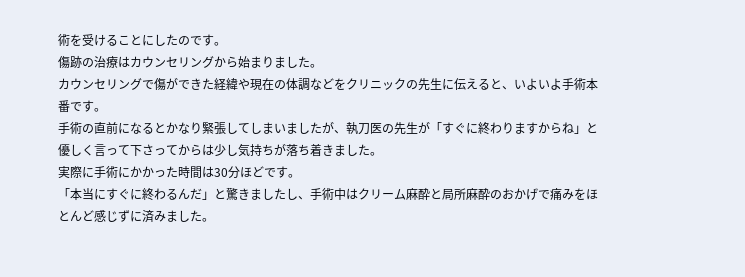術を受けることにしたのです。
傷跡の治療はカウンセリングから始まりました。
カウンセリングで傷ができた経緯や現在の体調などをクリニックの先生に伝えると、いよいよ手術本番です。
手術の直前になるとかなり緊張してしまいましたが、執刀医の先生が「すぐに終わりますからね」と優しく言って下さってからは少し気持ちが落ち着きました。
実際に手術にかかった時間は30分ほどです。
「本当にすぐに終わるんだ」と驚きましたし、手術中はクリーム麻酔と局所麻酔のおかげで痛みをほとんど感じずに済みました。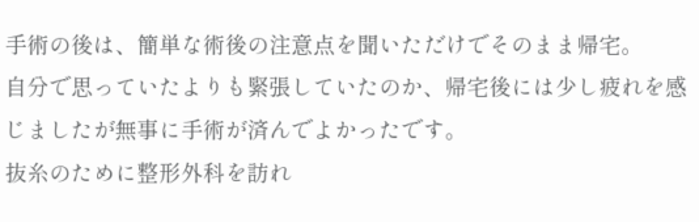手術の後は、簡単な術後の注意点を聞いただけでそのまま帰宅。
自分で思っていたよりも緊張していたのか、帰宅後には少し疲れを感じましたが無事に手術が済んでよかったです。
抜糸のために整形外科を訪れ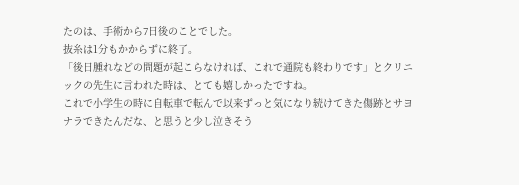たのは、手術から7日後のことでした。
抜糸は1分もかからずに終了。
「後日腫れなどの問題が起こらなければ、これで通院も終わりです」とクリニックの先生に言われた時は、とても嬉しかったですね。
これで小学生の時に自転車で転んで以来ずっと気になり続けてきた傷跡とサヨナラできたんだな、と思うと少し泣きそう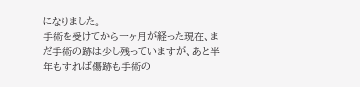になりました。
手術を受けてから一ヶ月が経った現在、まだ手術の跡は少し残っていますが、あと半年もすれば傷跡も手術の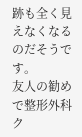跡も全く見えなくなるのだそうです。
友人の勧めで整形外科ク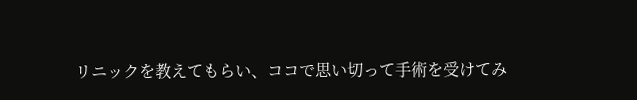リニックを教えてもらい、ココで思い切って手術を受けてみ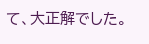て、大正解でした。